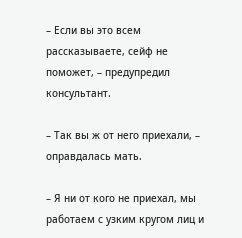– Если вы это всем рассказываете, сейф не поможет, – предупредил консультант.

– Так вы ж от него приехали, – оправдалась мать.

– Я ни от кого не приехал, мы работаем с узким кругом лиц и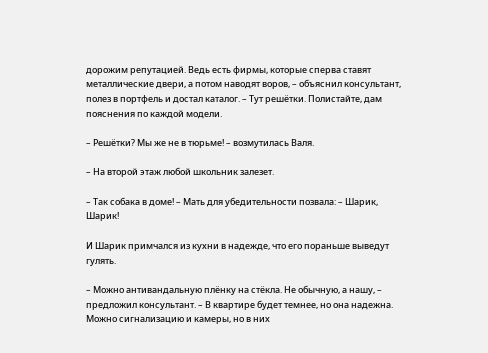дорожим репутацией. Ведь есть фирмы, которые сперва ставят металлические двери, а потом наводят воров, – объяснил консультант, полез в портфель и достал каталог. – Тут решётки. Полистайте, дам пояснения по каждой модели.

– Решётки? Мы же не в тюрьме! – возмутилась Валя.

– На второй этаж любой школьник залезет.

– Так собака в доме! – Мать для убедительности позвала: – Шарик, Шарик!

И Шарик примчался из кухни в надежде, что его пораньше выведут гулять.

– Можно антивандальную плёнку на стёкла. Не обычную, а нашу, – предложил консультант. – В квартире будет темнее, но она надежна. Можно сигнализацию и камеры, но в них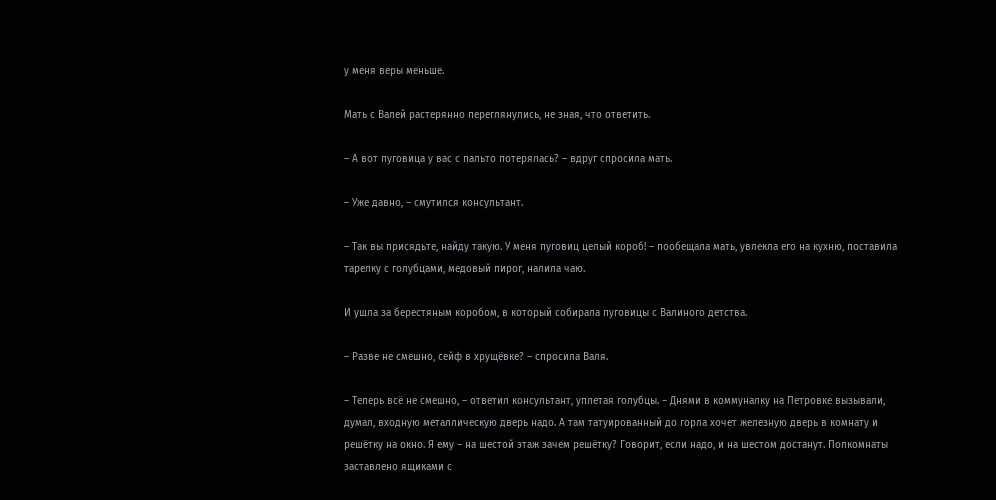у меня веры меньше.

Мать с Валей растерянно переглянулись, не зная, что ответить.

– А вот пуговица у вас с пальто потерялась? – вдруг спросила мать.

– Уже давно, – смутился консультант.

– Так вы присядьте, найду такую. У меня пуговиц целый короб! – пообещала мать, увлекла его на кухню, поставила тарелку с голубцами, медовый пирог, налила чаю.

И ушла за берестяным коробом, в который собирала пуговицы с Валиного детства.

– Разве не смешно, сейф в хрущёвке? – спросила Валя.

– Теперь всё не смешно, – ответил консультант, уплетая голубцы. – Днями в коммуналку на Петровке вызывали, думал, входную металлическую дверь надо. А там татуированный до горла хочет железную дверь в комнату и решётку на окно. Я ему – на шестой этаж зачем решётку? Говорит, если надо, и на шестом достанут. Полкомнаты заставлено ящиками с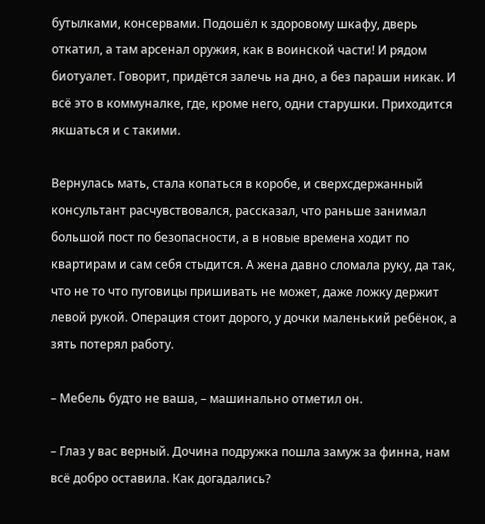бутылками, консервами. Подошёл к здоровому шкафу, дверь откатил, а там арсенал оружия, как в воинской части! И рядом биотуалет. Говорит, придётся залечь на дно, а без параши никак. И всё это в коммуналке, где, кроме него, одни старушки. Приходится якшаться и с такими.

Вернулась мать, стала копаться в коробе, и сверхсдержанный консультант расчувствовался, рассказал, что раньше занимал большой пост по безопасности, а в новые времена ходит по квартирам и сам себя стыдится. А жена давно сломала руку, да так, что не то что пуговицы пришивать не может, даже ложку держит левой рукой. Операция стоит дорого, у дочки маленький ребёнок, а зять потерял работу.

– Мебель будто не ваша, – машинально отметил он.

– Глаз у вас верный. Дочина подружка пошла замуж за финна, нам всё добро оставила. Как догадались?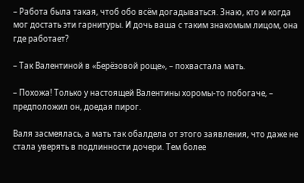– Работа была такая, чтоб обо всём догадываться. Знаю, кто и когда мог достать эти гарнитуры. И дочь ваша с таким знакомым лицом, она где работает?

– Так Валентиной в «Берёзовой роще», – похвастала мать.

– Похожа! Только у настоящей Валентины хоромы-то побогаче, – предположил он, доедая пирог.

Валя засмеялась, а мать так обалдела от этого заявления, что даже не стала уверять в подлинности дочери. Тем более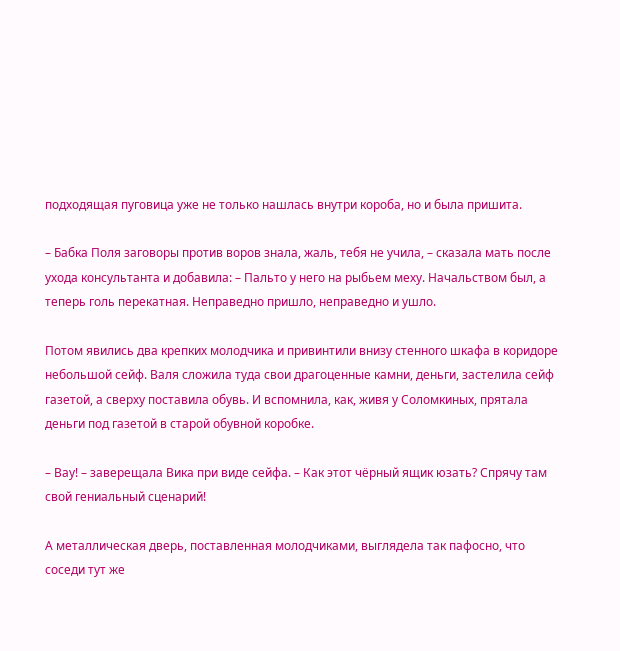подходящая пуговица уже не только нашлась внутри короба, но и была пришита.

– Бабка Поля заговоры против воров знала, жаль, тебя не учила, – сказала мать после ухода консультанта и добавила: – Пальто у него на рыбьем меху. Начальством был, а теперь голь перекатная. Неправедно пришло, неправедно и ушло.

Потом явились два крепких молодчика и привинтили внизу стенного шкафа в коридоре небольшой сейф. Валя сложила туда свои драгоценные камни, деньги, застелила сейф газетой, а сверху поставила обувь. И вспомнила, как, живя у Соломкиных, прятала деньги под газетой в старой обувной коробке.

– Вау! – заверещала Вика при виде сейфа. – Как этот чёрный ящик юзать? Спрячу там свой гениальный сценарий!

А металлическая дверь, поставленная молодчиками, выглядела так пафосно, что соседи тут же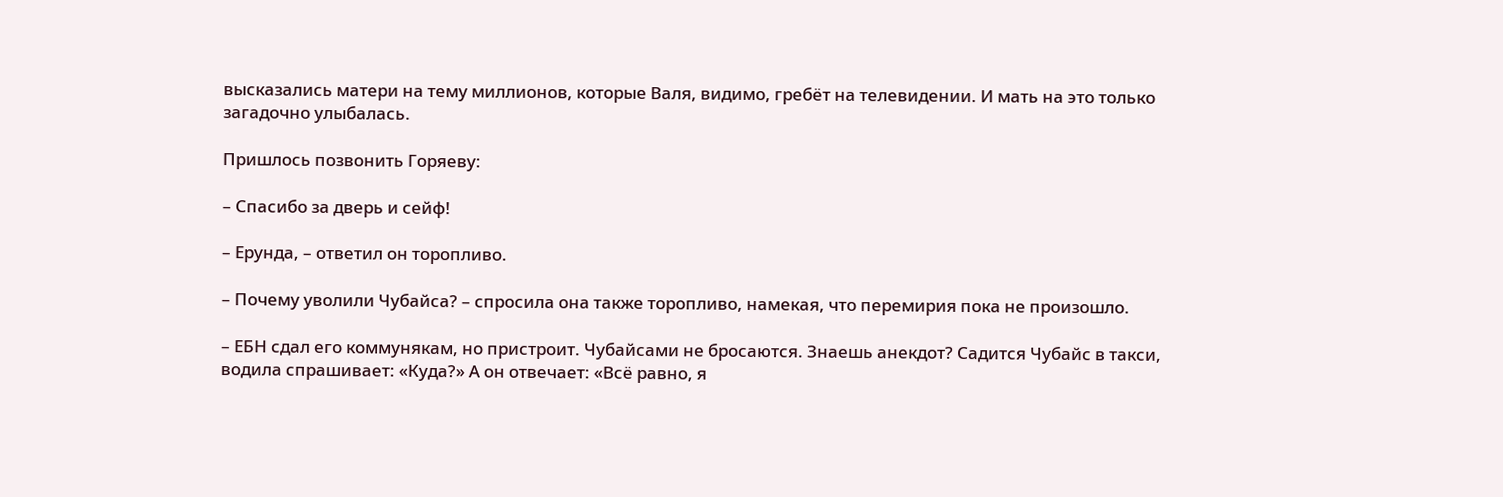высказались матери на тему миллионов, которые Валя, видимо, гребёт на телевидении. И мать на это только загадочно улыбалась.

Пришлось позвонить Горяеву:

– Спасибо за дверь и сейф!

– Ерунда, – ответил он торопливо.

– Почему уволили Чубайса? – спросила она также торопливо, намекая, что перемирия пока не произошло.

– ЕБН сдал его коммунякам, но пристроит. Чубайсами не бросаются. Знаешь анекдот? Садится Чубайс в такси, водила спрашивает: «Куда?» А он отвечает: «Всё равно, я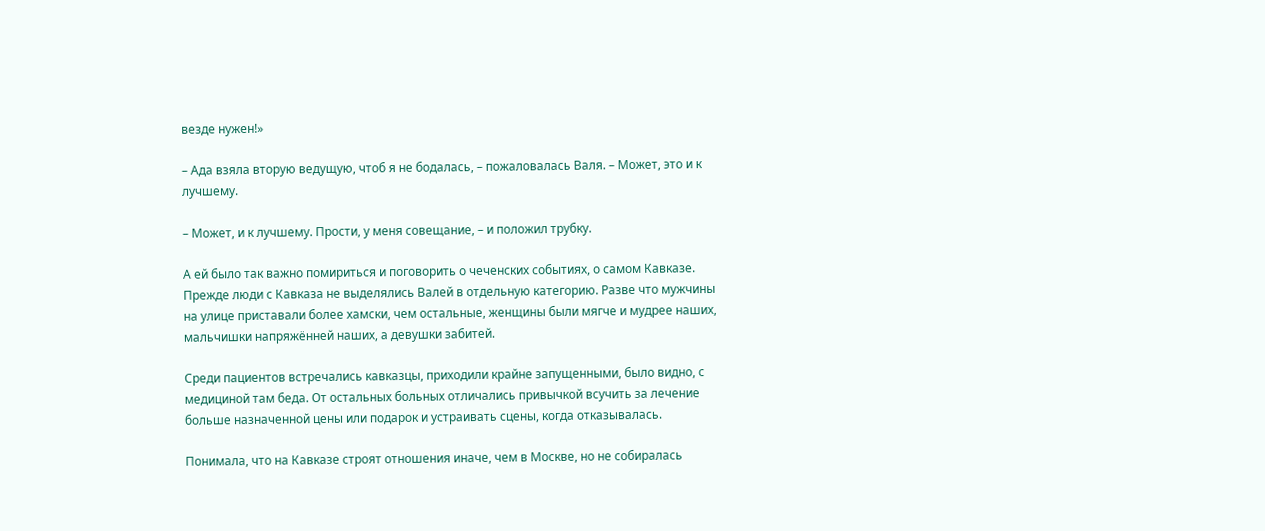везде нужен!»

– Ада взяла вторую ведущую, чтоб я не бодалась, – пожаловалась Валя. – Может, это и к лучшему.

– Может, и к лучшему. Прости, у меня совещание, – и положил трубку.

А ей было так важно помириться и поговорить о чеченских событиях, о самом Кавказе. Прежде люди с Кавказа не выделялись Валей в отдельную категорию. Разве что мужчины на улице приставали более хамски, чем остальные, женщины были мягче и мудрее наших, мальчишки напряжённей наших, а девушки забитей.

Среди пациентов встречались кавказцы, приходили крайне запущенными, было видно, с медициной там беда. От остальных больных отличались привычкой всучить за лечение больше назначенной цены или подарок и устраивать сцены, когда отказывалась.

Понимала, что на Кавказе строят отношения иначе, чем в Москве, но не собиралась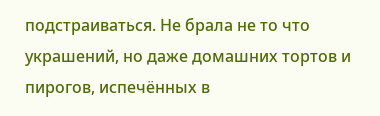подстраиваться. Не брала не то что украшений, но даже домашних тортов и пирогов, испечённых в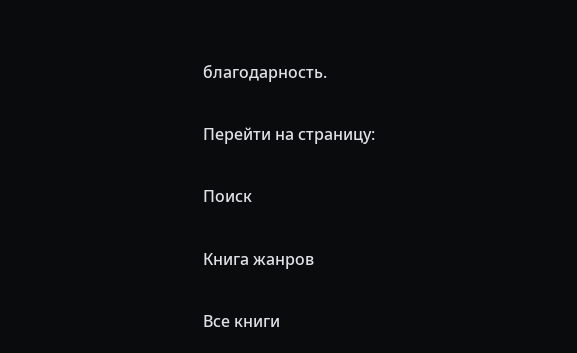благодарность.

Перейти на страницу:

Поиск

Книга жанров

Все книги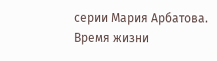серии Мария Арбатова. Время жизни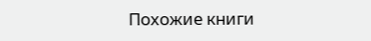Похожие книги